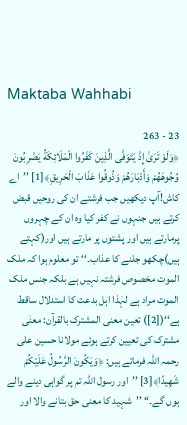Maktaba Wahhabi

23 - 263
﴿وَلَوْ تَرَىٰ إِذْ يَتَوَفَّى الَّذِينَ كَفَرُوا الْمَلَائِكَةُ يَضْرِبُونَ وُجُوهَهُمْ وَأَدْبَارَهُمْ وَذُوقُوا عَذَابَ الْحَرِيقِ﴾[1] ’’اے کاش!آپ دیکھیں جب فرشتے ان کی روحیں قبض کرتے ہیں جنہوں نے کفر کیا وہ ان کے چہروں پرمارتے ہیں اور پشتوں پر مارتے ہیں اور(کہتے ہیں)چکھو جلنے کا عذاب۔‘‘ تو معلوم ہوا کہ ملک الموت مخصوص فرشتہ نہیں ہے بلکہ جنس ملک الموت مراد ہے لہٰذا اہل بدعت کا استدلال ساقط ہے‘‘([2]) تعین معنی المشترک بالقرآن: معنٰی مشترک کی تعیین کرتے ہوئے مولانا حسین علی رحمہ اللہ فرماتے ہیں: ﴿وَيَكُونَ الرَّسُولُ عَلَيْكُمْ شَهِيدًا﴾[3] ’’اور رسول اللہ تم پر گواہی دینے والے ہوں گے۔‘‘ ’’شہید کا معنی حق بتانے والا اور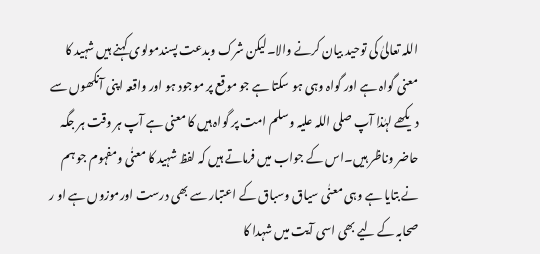اللہ تعالیٰ کی توحید بیان کرنے والا۔لیکن شرک وبدعت پسندمولوی کہنے ہیں شہید کا معنی گواہ ہے اور گواہ وہی ہو سکتا ہے جو موقع پر موجود ہو اور واقعہ اپنی آنکھوں سے دیکھے لہٰذا آپ صلی اللہ علیہ وسلم امت پر گواہ ہیں کا معنی ہے آپ ہر وقت ہر جگہ حاضر وناظر ہیں۔اس کے جواب میں فرماتے ہیں کہ لفظ شہید کا معنٰی ومفہوم جو ہم نے بتایا ہے وہی معنٰی سیاق وسباق کے اعتبار سے بھی درست اورموزوں ہے او ر صحابہ کے لیے بھی اسی آیت میں شہدا کا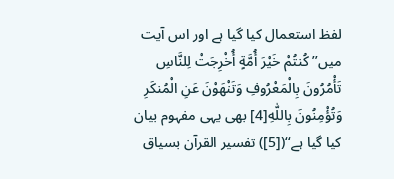لفظ استعمال کیا گیا ہے اور اس آیت میں’’ كُنتُمْ خَيْرَ أُمَّةٍ أُخْرِجَتْ لِلنَّاسِ تَأْمُرُونَ بِالْمَعْرُوفِ وَتَنْهَوْنَ عَنِ الْمُنكَرِ وَتُؤْمِنُونَ بِاللّٰهِ[4] بھی یہی مفہوم بیان کیا گیا ہے‘‘([5]) تفسیر القرآن بسیاق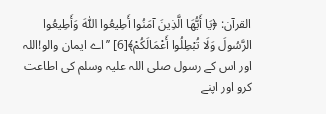القرآن: ﴿يَا أَيُّهَا الَّذِينَ آمَنُوا أَطِيعُوا اللّٰهَ وَأَطِيعُوا الرَّسُولَ وَلَا تُبْطِلُوا أَعْمَالَكُمْ﴾[6] ’’اے ایمان والو!اللہ اور اس کے رسول صلی اللہ علیہ وسلم کی اطاعت کرو اور اپنے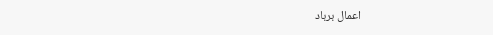اعمال برباد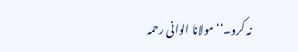نہ کرو۔‘‘ مولانا الوانی رحمہ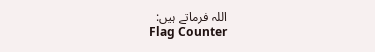اللہ فرماتے ہیں:
Flag Counter